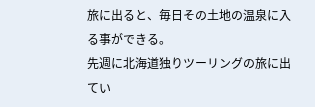旅に出ると、毎日その土地の温泉に入る事ができる。
先週に北海道独りツーリングの旅に出てい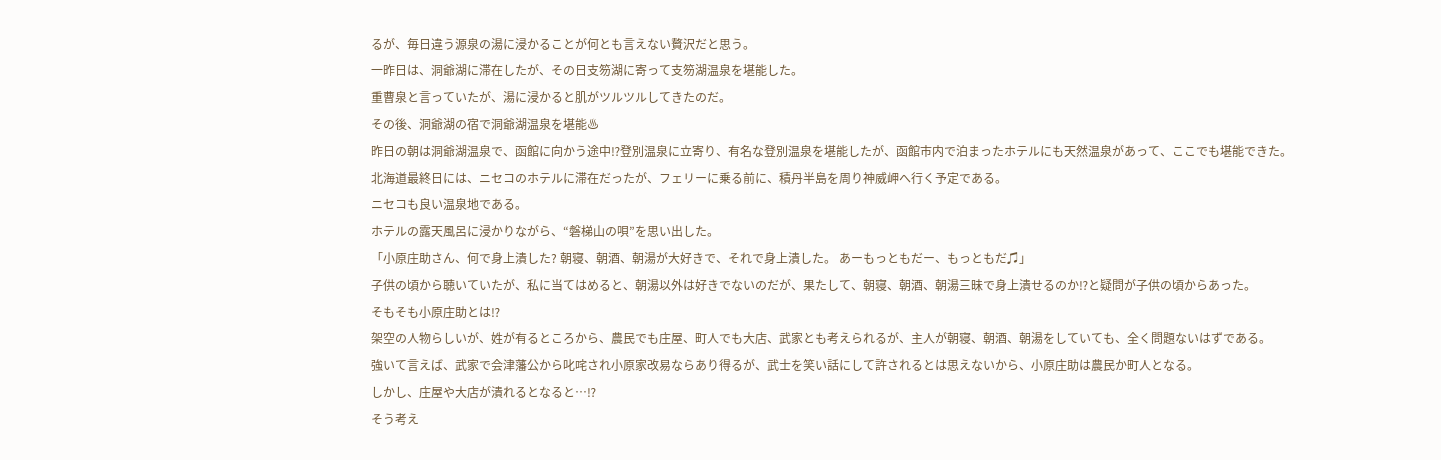るが、毎日違う源泉の湯に浸かることが何とも言えない贅沢だと思う。
一昨日は、洞爺湖に滞在したが、その日支笏湖に寄って支笏湖温泉を堪能した。
重曹泉と言っていたが、湯に浸かると肌がツルツルしてきたのだ。
その後、洞爺湖の宿で洞爺湖温泉を堪能♨
昨日の朝は洞爺湖温泉で、函館に向かう途中⁉登別温泉に立寄り、有名な登別温泉を堪能したが、函館市内で泊まったホテルにも天然温泉があって、ここでも堪能できた。
北海道最終日には、ニセコのホテルに滞在だったが、フェリーに乗る前に、積丹半島を周り神威岬へ行く予定である。
ニセコも良い温泉地である。
ホテルの露天風呂に浸かりながら、“磐梯山の唄”を思い出した。
「小原庄助さん、何で身上潰した? 朝寝、朝酒、朝湯が大好きで、それで身上潰した。 あーもっともだー、もっともだ♫」
子供の頃から聴いていたが、私に当てはめると、朝湯以外は好きでないのだが、果たして、朝寝、朝酒、朝湯三昧で身上潰せるのか⁉と疑問が子供の頃からあった。
そもそも小原庄助とは⁉
架空の人物らしいが、姓が有るところから、農民でも庄屋、町人でも大店、武家とも考えられるが、主人が朝寝、朝酒、朝湯をしていても、全く問題ないはずである。
強いて言えば、武家で会津藩公から叱咤され小原家改易ならあり得るが、武士を笑い話にして許されるとは思えないから、小原庄助は農民か町人となる。
しかし、庄屋や大店が潰れるとなると…⁉
そう考え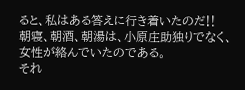ると、私はある答えに行き着いたのだ‼
朝寝、朝酒、朝湯は、小原庄助独りでなく、女性が絡んでいたのである。
それ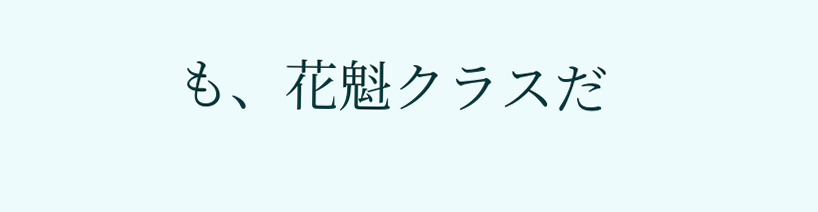も、花魁クラスだ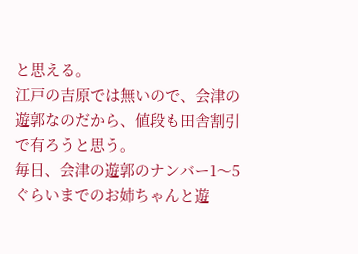と思える。
江戸の吉原では無いので、会津の遊郭なのだから、値段も田舎割引で有ろうと思う。
毎日、会津の遊郭のナンバー1〜5ぐらいまでのお姉ちゃんと遊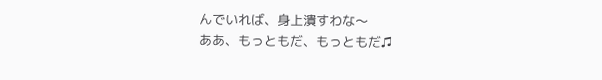んでいれば、身上潰すわな〜
ああ、もっともだ、もっともだ♫